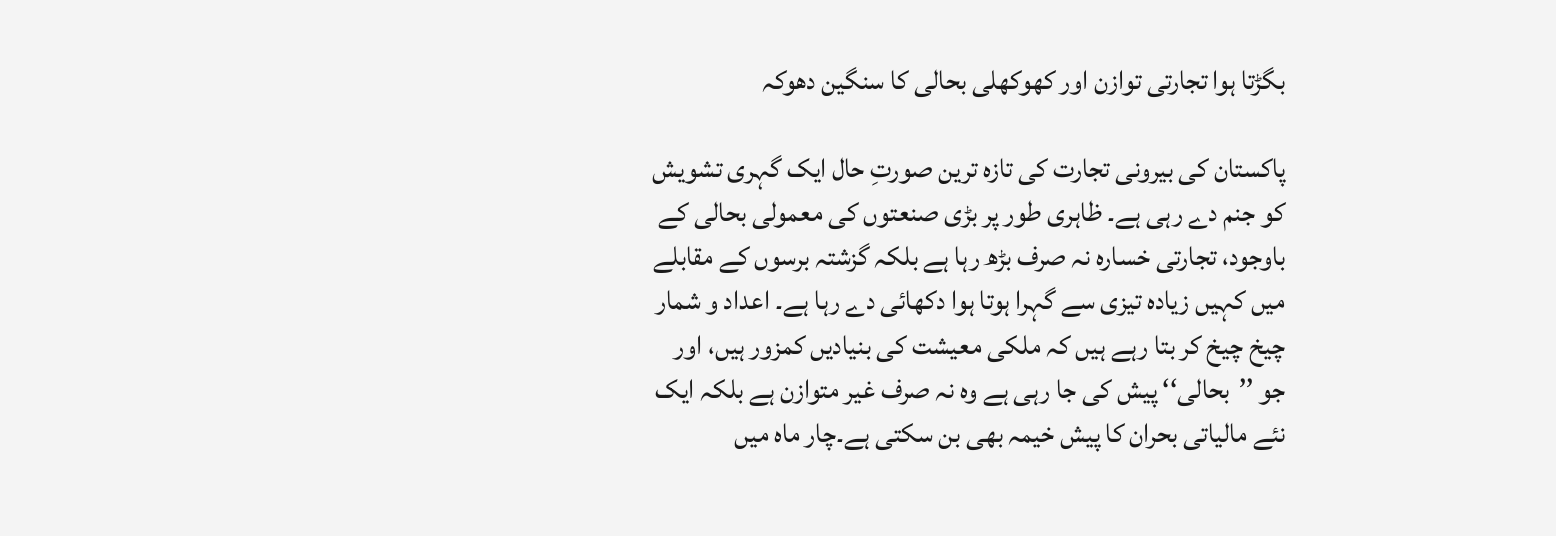بگڑتا ہوا تجارتی توازن اور کھوکھلی بحالی کا سنگین دھوکہ

پاکستان کی بیرونی تجارت کی تازہ ترین صورتِ حال ایک گہری تشویش کو جنم دے رہی ہے۔ ظاہری طور پر بڑی صنعتوں کی معمولی بحالی کے باوجود، تجارتی خسارہ نہ صرف بڑھ رہا ہے بلکہ گزشتہ برسوں کے مقابلے میں کہیں زیادہ تیزی سے گہرا ہوتا ہوا دکھائی دے رہا ہے۔ اعداد و شمار چیخ چیخ کر بتا رہے ہیں کہ ملکی معیشت کی بنیادیں کمزور ہیں، اور جو ’’بحالی‘‘ پیش کی جا رہی ہے وہ نہ صرف غیر متوازن ہے بلکہ ایک نئے مالیاتی بحران کا پیش خیمہ بھی بن سکتی ہے۔چار ماہ میں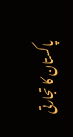پاکستان کا تجارتی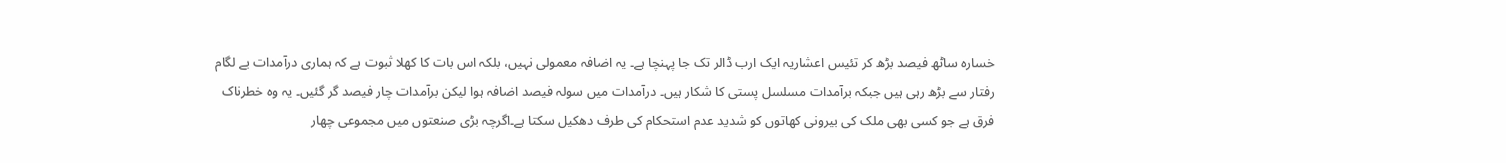خسارہ ساٹھ فیصد بڑھ کر تئیس اعشاریہ ایک ارب ڈالر تک جا پہنچا ہے۔ یہ اضافہ معمولی نہیں، بلکہ اس بات کا کھلا ثبوت ہے کہ ہماری درآمدات بے لگام رفتار سے بڑھ رہی ہیں جبکہ برآمدات مسلسل پستی کا شکار ہیں۔ درآمدات میں سولہ فیصد اضافہ ہوا لیکن برآمدات چار فیصد گر گئیں۔ یہ وہ خطرناک فرق ہے جو کسی بھی ملک کی بیرونی کھاتوں کو شدید عدم استحکام کی طرف دھکیل سکتا ہے۔اگرچہ بڑی صنعتوں میں مجموعی چهار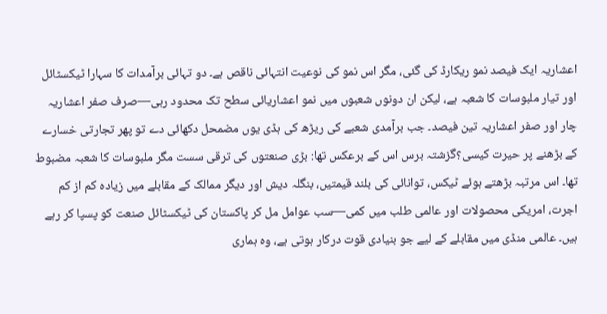اعشاریہ ایک فیصد نمو ریکارڈ کی گئی، مگر اس نمو کی نوعیت انتہائی ناقص ہے۔ دو تہائی برآمدات کا سہارا ٹیکسٹائل اور تیار ملبوسات کا شعبہ ہے، لیکن ان دونوں شعبوں میں نمو اعشاریائی سطح تک محدود رہی—صرف صفر اعشاریہ چار اور صفر اعشاریہ تین فیصد۔ جب برآمدی شعبے کی ریڑھ کی ہڈی یوں مضمحل دکھائی دے تو پھر تجارتی خسارے کے بڑھنے پر حیرت کیسی؟گزشتہ برس اس کے برعکس تھا: بڑی صنعتوں کی ترقی سست مگر ملبوسات کا شعبہ مضبوط تھا۔ اس مرتبہ بڑھتے ہوئے ٹیکس، توانائی کی بلند قیمتیں، بنگلہ دیش اور دیگر ممالک کے مقابلے میں زیادہ کم از کم اجرت، امریکی محصولات اور عالمی طلب میں کمی—سب عوامل مل کر پاکستان کی ٹیکسٹائل صنعت کو پسپا کر رہے ہیں۔ عالمی منڈی میں مقابلے کے لیے جو بنیادی قوت درکار ہوتی ہے، وہ ہماری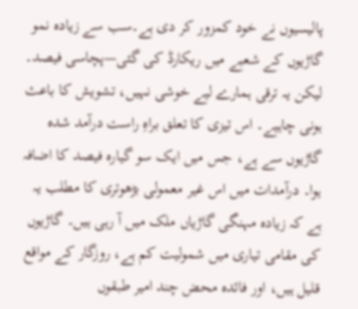پالیسیوں نے خود کمزور کر دی ہے۔سب سے زیادہ نمو گاڑیوں کے شعبے میں ریکارڈ کی گئی—پچاسی فیصد۔ لیکن یہ ترقی ہمارے لیے خوشی نہیں، تشویش کا باعث ہونی چاہیے۔ اس تیزی کا تعلق براہِ راست درآمد شدہ گاڑیوں سے ہے، جس میں ایک سو گیارہ فیصد کا اضافہ ہوا۔ درآمدات میں اس غیر معمولی بڑھوتری کا مطلب یہ ہے کہ زیادہ مہنگی گاڑیاں ملک میں آ رہی ہیں۔ گاڑیوں کی مقامی تیاری میں شمولیت کم ہے، روزگار کے مواقع قلیل ہیں، اور فائدہ محض چند امیر طبقوں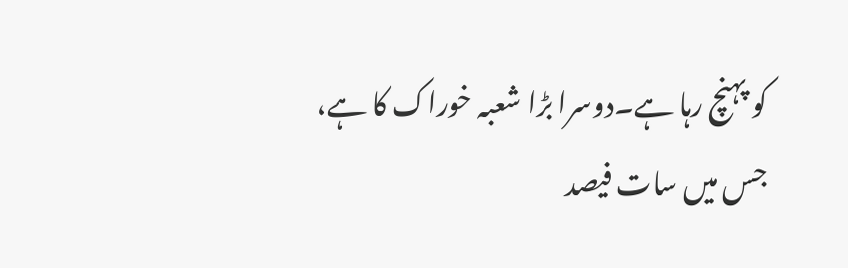کو پہنچ رہا ہے۔دوسرا بڑا شعبہ خوراک کا ہے، جس میں سات فیصد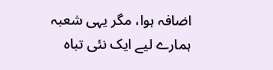اضافہ ہوا، مگر یہی شعبہ ہمارے لیے ایک نئی تباہ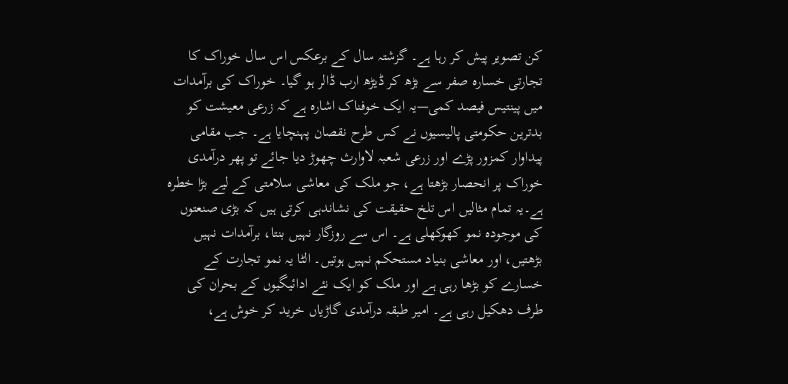کن تصویر پیش کر رہا ہے۔ گزشتہ سال کے برعکس اس سال خوراک کا تجارتی خسارہ صفر سے بڑھ کر ڈیڑھ ارب ڈالر ہو گیا۔ خوراک کی برآمدات میں پینتیس فیصد کمی—یہ ایک خوفناک اشارہ ہے کہ زرعی معیشت کو بدترین حکومتی پالیسیوں نے کس طرح نقصان پہنچایا ہے۔ جب مقامی پیداوار کمزور پڑے اور زرعی شعبہ لاوارث چھوڑ دیا جائے تو پھر درآمدی خوراک پر انحصار بڑھتا ہے، جو ملک کی معاشی سلامتی کے لیے بڑا خطرہ ہے۔یہ تمام مثالیں اس تلخ حقیقت کی نشاندہی کرتی ہیں کہ بڑی صنعتوں کی موجودہ نمو کھوکھلی ہے۔ اس سے روزگار نہیں بنتا، برآمدات نہیں بڑھتیں، اور معاشی بنیاد مستحکم نہیں ہوتیں۔ الٹا یہ نمو تجارت کے خسارے کو بڑھا رہی ہے اور ملک کو ایک نئے ادائیگیوں کے بحران کی طرف دھکیل رہی ہے۔ امیر طبقہ درآمدی گاڑیاں خرید کر خوش ہے،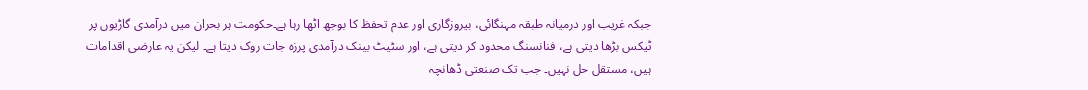جبکہ غریب اور درمیانہ طبقہ مہنگائی، بیروزگاری اور عدم تحفظ کا بوجھ اٹھا رہا ہے۔حکومت ہر بحران میں درآمدی گاڑیوں پر ٹیکس بڑھا دیتی ہے، فنانسنگ محدود کر دیتی ہے، اور سٹیٹ بینک درآمدی پرزہ جات روک دیتا ہے۔ لیکن یہ عارضی اقدامات ہیں، مستقل حل نہیں۔ جب تک صنعتی ڈھانچہ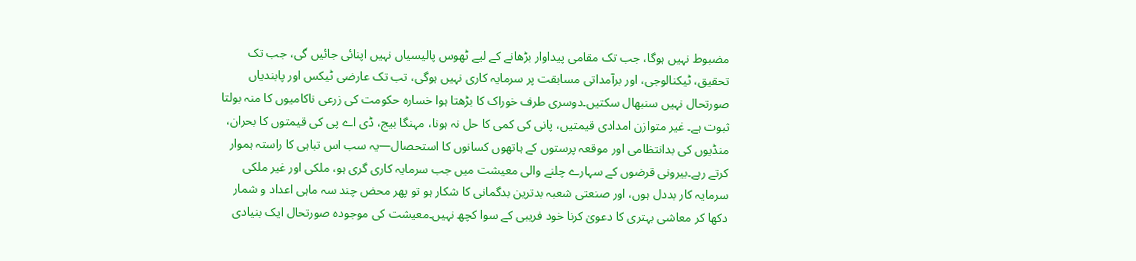مضبوط نہیں ہوگا، جب تک مقامی پیداوار بڑھانے کے لیے ٹھوس پالیسیاں نہیں اپنائی جائیں گی، جب تک تحقیق، ٹیکنالوجی، اور برآمداتی مسابقت پر سرمایہ کاری نہیں ہوگی، تب تک عارضی ٹیکس اور پابندیاں صورتحال نہیں سنبھال سکتیں۔دوسری طرف خوراک کا بڑھتا ہوا خسارہ حکومت کی زرعی ناکامیوں کا منہ بولتا ثبوت ہے۔ غیر متوازن امدادی قیمتیں، پانی کی کمی کا حل نہ ہونا، مہنگا بیج، ڈی اے پی کی قیمتوں کا بحران، منڈیوں کی بدانتظامی اور موقعہ پرستوں کے ہاتھوں کسانوں کا استحصال—یہ سب اس تباہی کا راستہ ہموار کرتے رہے۔بیرونی قرضوں کے سہارے چلنے والی معیشت میں جب سرمایہ کاری گری ہو، ملکی اور غیر ملکی سرمایہ کار بددل ہوں، اور صنعتی شعبہ بدترین بدگمانی کا شکار ہو تو پھر محض چند سہ ماہی اعداد و شمار دکھا کر معاشی بہتری کا دعویٰ کرنا خود فریبی کے سوا کچھ نہیں۔معیشت کی موجودہ صورتحال ایک بنیادی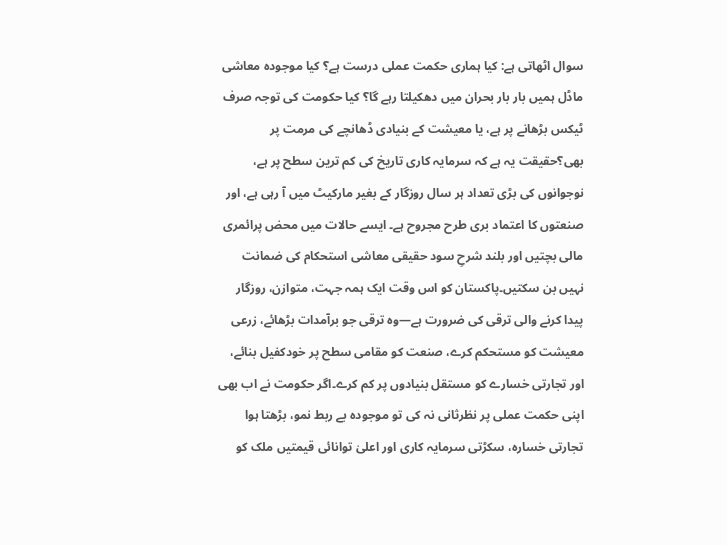سوال اٹھاتی ہے: کیا ہماری حکمت عملی درست ہے؟ کیا موجودہ معاشی ماڈل ہمیں بار بار بحران میں دھکیلتا رہے گا؟ کیا حکومت کی توجہ صرف ٹیکس بڑھانے پر ہے، یا معیشت کے بنیادی ڈھانچے کی مرمت پر بھی؟حقیقت یہ ہے کہ سرمایہ کاری تاریخ کی کم ترین سطح پر ہے، نوجوانوں کی بڑی تعداد ہر سال روزگار کے بغیر مارکیٹ میں آ رہی ہے، اور صنعتوں کا اعتماد بری طرح مجروح ہے۔ ایسے حالات میں محض پرائمری مالی بچتیں اور بلند شرحِ سود حقیقی معاشی استحکام کی ضمانت نہیں بن سکتیں۔پاکستان کو اس وقت ایک ہمہ جہت، متوازن، روزگار پیدا کرنے والی ترقی کی ضرورت ہے—وہ ترقی جو برآمدات بڑھائے، زرعی معیشت کو مستحکم کرے، صنعت کو مقامی سطح پر خودکفیل بنائے، اور تجارتی خسارے کو مستقل بنیادوں پر کم کرے۔اگر حکومت نے اب بھی اپنی حکمت عملی پر نظرثانی نہ کی تو موجودہ بے ربط نمو، بڑھتا ہوا تجارتی خسارہ، سکڑتی سرمایہ کاری اور اعلیٰ توانائی قیمتیں ملک کو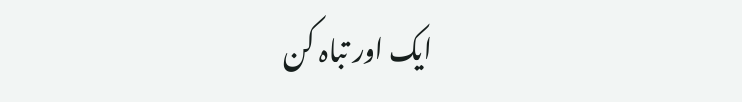ایک اور تباہ کن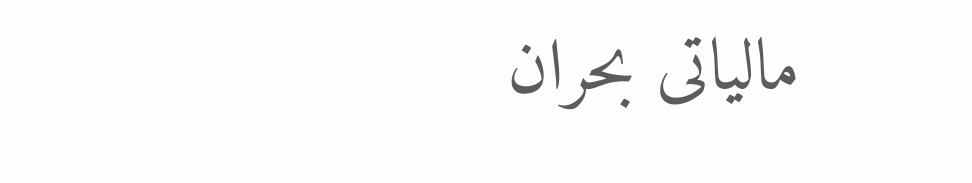مالیاتی بحران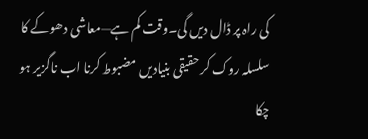کی راہ پر ڈال دیں گی۔وقت کم ہے—معاشی دھوکے کا سلسلہ روک کر حقیقی بنیادیں مضبوط کرنا اب ناگزیر ہو چکا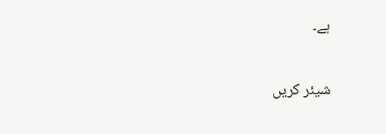ہے۔

شیئر کریں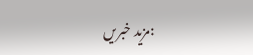:مزید خبریں